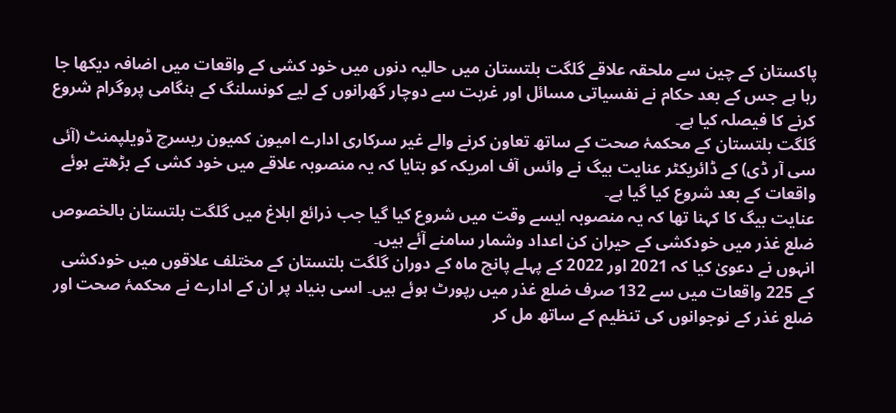پاکستان کے چین سے ملحقہ علاقے گلگت بلتستان میں حالیہ دنوں میں خود کشی کے واقعات میں اضافہ دیکھا جا رہا ہے جس کے بعد حکام نے نفسیاتی مسائل اور غربت سے دوچار گھرانوں کے لیے کونسلنگ کے ہنگامی پروگرام شروع کرنے کا فیصلہ کیا ہے۔
گلگت بلتستان کے محکمۂ صحت کے ساتھ تعاون کرنے والے غیر سرکاری ادارے امیون کمیون ریسرچ ڈویلپمنٹ (آئی سی آر ڈی) کے ڈائریکٹر عنایت بیگ نے وائس آف امریکہ کو بتایا کہ یہ منصوبہ علاقے میں خود کشی کے بڑھتے ہوئے واقعات کے بعد شروع کیا گیا ہے۔
عنایت بیگ کا کہنا تھا کہ یہ منصوبہ ایسے وقت میں شروع کیا گیا جب ذرائع ابلاغ میں گلگت بلتستان بالخصوص ضلع غذر میں خودکشی کے حیران کن اعداد وشمار سامنے آئے ہیں۔
انہوں نے دعویٰ کیا کہ 2021 اور 2022 کے پہلے پانچ ماہ کے دوران گلگت بلتستان کے مختلف علاقوں میں خودکشی کے 225 واقعات میں سے 132 صرف ضلع غذر میں رپورٹ ہوئے ہیں۔ اسی بنیاد پر ان کے ادارے نے محکمۂ صحت اور ضلع غذر کے نوجوانوں کی تنظیم کے ساتھ مل کر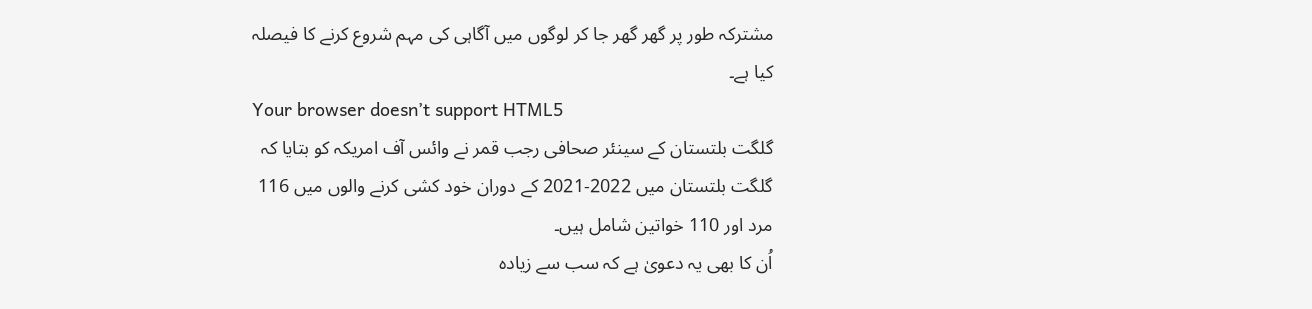مشترکہ طور پر گھر گھر جا کر لوگوں میں آگاہی کی مہم شروع کرنے کا فیصلہ کیا ہے۔
Your browser doesn’t support HTML5
گلگت بلتستان کے سینئر صحافی رجب قمر نے وائس آف امریکہ کو بتایا کہ گلگت بلتستان میں 2022-2021 کے دوران خود کشی کرنے والوں میں 116 مرد اور 110 خواتین شامل ہیں۔
اُن کا بھی یہ دعویٰ ہے کہ سب سے زیادہ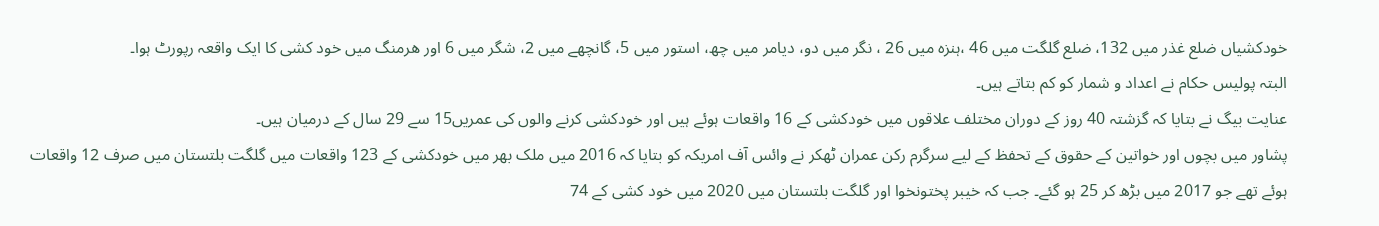خودکشیاں ضلع غذر میں 132، ضلع گلگت میں 46 ،ہنزہ میں 26 ، نگر میں دو، دیامر میں چھ، استور میں 5، گانچھے میں 2، شگر میں 6 اور ھرمنگ میں خود کشی کا ایک واقعہ رپورٹ ہوا۔
البتہ پولیس حکام نے اعداد و شمار کو کم بتاتے ہیں۔
عنایت بیگ نے بتایا کہ گزشتہ 40 روز کے دوران مختلف علاقوں میں خودکشی کے 16 واقعات ہوئے ہیں اور خودکشی کرنے والوں کی عمریں15 سے 29 سال کے درمیان ہیں۔
پشاور میں بچوں اور خواتین کے حقوق کے تحفظ کے لیے سرگرم رکن عمران ٹھکر نے وائس آف امریکہ کو بتایا کہ 2016 میں ملک بھر میں خودکشی کے 123 واقعات میں گلگت بلتستان میں صرف 12 واقعات ہوئے تھے جو 2017 میں بڑھ کر 25 ہو گئے۔ جب کہ خیبر پختونخوا اور گلگت بلتستان میں 2020 میں خود کشی کے 74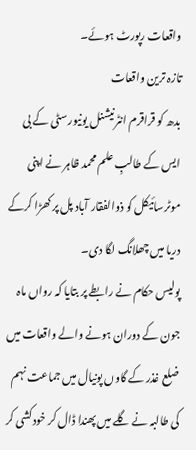واقعات رپورٹ ہوئے۔
تازہ ترین واقعات
بدھ کو قراقرم انٹرنیشنل یونیورسٹی کے بی ایس کے طالبِ علم محمد ظاہر نے اپنی موٹرسائیکل کو ذوالفقار آباد پل پر کھڑا کرکے دریا میں چھلانگ لگا دی۔
پولیس حکام نے رابطے پر بتایا کہ رواں ماہ جون کے دوران ہونے والے واقعات میں ضلع غذر کے گاوں پونیال میں جماعت نہم کی طالبہ نے گلے میں پھندا ڈال کر خودکشی کر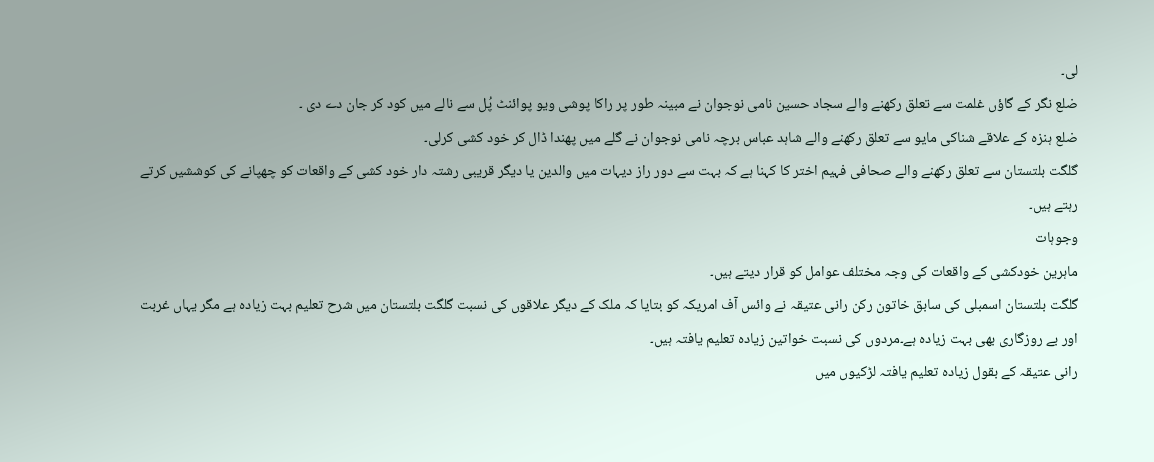لی۔
ضلع نگر کے گاؤں غلمت سے تعلق رکھنے والے سجاد حسین نامی نوجوان نے مبینہ طور پر راکا پوشی ویو پوائنٹ پُل سے نالے میں کود کر جان دے دی ۔
ضلع ہنزہ کے علاقے شناکی مایو سے تعلق رکھنے والے شاہد عباس برچہ نامی نوجوان نے گلے میں پھندا ڈال کر خود کشی کرلی۔
گلگت بلتستان سے تعلق رکھنے والے صحافی فہیم اختر کا کہنا ہے کہ بہت سے دور راز دیہات میں والدین یا دیگر قریبی رشتہ دار خود کشی کے واقعات کو چھپانے کی کوششیں کرتے رہتے ہیں۔
وجوہات
ماہرین خودکشی کے واقعات کی وجہ مختلف عوامل کو قرار دیتے ہیں۔
گلگت بلتستان اسمبلی کی سابق خاتون رکن رانی عتیقہ نے وائس آف امریکہ کو بتایا کہ ملک کے دیگر علاقوں کی نسبت گلگت بلتستان میں شرح تعلیم بہت زیادہ ہے مگر یہاں غربت اور بے روزگاری بھی بہت زیادہ ہے۔مردوں کی نسبت خواتین زیادہ تعلیم یافتہ ہیں۔
رانی عتیقہ کے بقول زیادہ تعلیم یافتہ لڑکیوں میں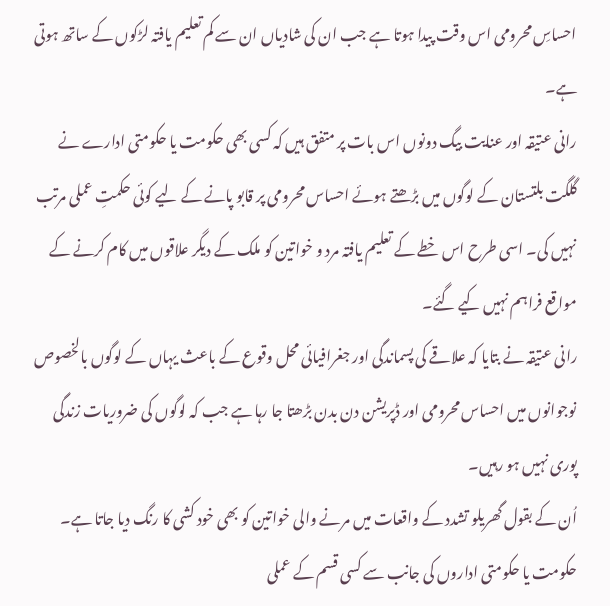احساسِ محرومی اس وقت پیدا ہوتا ہے جب ان کی شادیاں ان سے کم تعلیم یافتہ لڑکوں کے ساتھ ہوتی ہے۔
رانی عتیقہ اور عنایت بیگ دونوں اس بات پر متفق ہیں کہ کسی بھی حکومت یا حکومتی ادارے نے گلگت بلتستان کے لوگوں میں بڑھتے ہوئے احساس محرومی پر قابو پانے کے لیے کوئی حکمتِ عملی مرتب نہیں کی۔ اسی طرح اس خطے کے تعلیم یافتہ مرد و خواتین کو ملک کے دیگر علاقوں میں کام کرنے کے مواقع فراہم نہیں کیے گئے۔
رانی عتیقہ نے بتایا کہ علاقے کی پسماندگی اور جغرافیائی محل وقوع کے باعث یہاں کے لوگوں بالخصوص نوجوانوں میں احساس محرومی اور ڈپریشن دن بدن بڑھتا جا رہا ہے جب کہ لوگوں کی ضروریات زندگی پوری نہیں ہو رہیں۔
اُن کے بقول گھریلو تشدد کے واقعات میں مرنے والی خواتین کو بھی خود کشی کا رنگ دیا جاتا ہے۔ حکومت یا حکومتی اداروں کی جانب سے کسی قسم کے عملی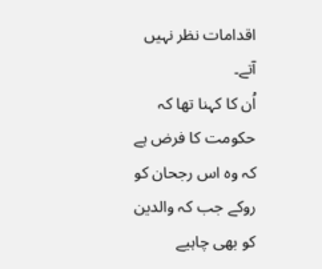اقدامات نظر نہیں آتے۔
اُن کا کہنا تھا کہ حکومت کا فرض ہے کہ وہ اس رجحان کو روکے جب کہ والدین کو بھی چاہیے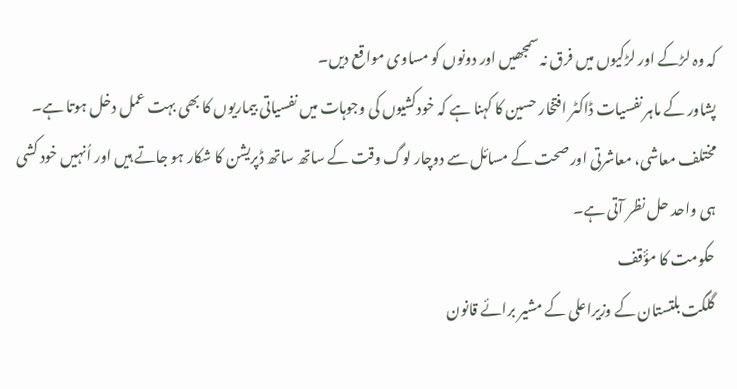کہ وہ لڑکے اور لڑکیوں میں فرق نہ سمجھیں اور دونوں کو مساوی مواقع دیں۔
پشاور کے ماہر نفسیات ڈاکٹر افتخار حسین کا کہنا ہے کہ خودکشیوں کی وجوہات میں نفسیاتی بیماریوں کا بھی بہت عمل دخل ہوتا ہے۔ مختلف معاشی، معاشرتی اور صحت کے مسائل سے دوچار لوگ وقت کے ساتھ ساتھ ڈپریشن کا شکار ہو جاتے ہیں اور اُنہیں خود کشی ہی واحد حل نظر آتی ہے۔
حکومت کا مؤٔقف
گلگت بلتستان کے وزیراعلی کے مشیر برائے قانون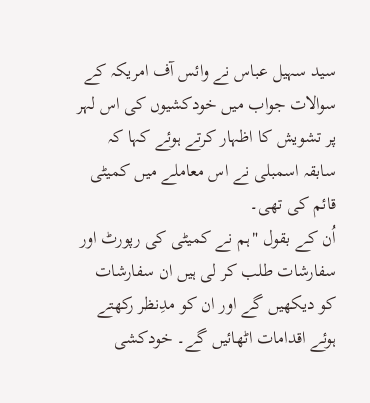سید سہیل عباس نے وائس آف امریکہ کے سوالات جواب میں خودکشیوں کی اس لہر پر تشویش کا اظہار کرتے ہوئے کہا کہ سابقہ اسمبلی نے اس معاملے میں کمیٹی قائم کی تھی۔
اُن کے بقول "ہم نے کمیٹی کی رپورٹ اور سفارشات طلب کر لی ہیں ان سفارشات کو دیکھیں گے اور ان کو مدِنظر رکھتے ہوئے اقدامات اٹھائیں گے۔ خودکشی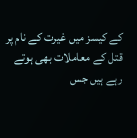کے کیسز میں غیرت کے نام پر قتل کے معاملات بھی ہوتے رہے ہیں جس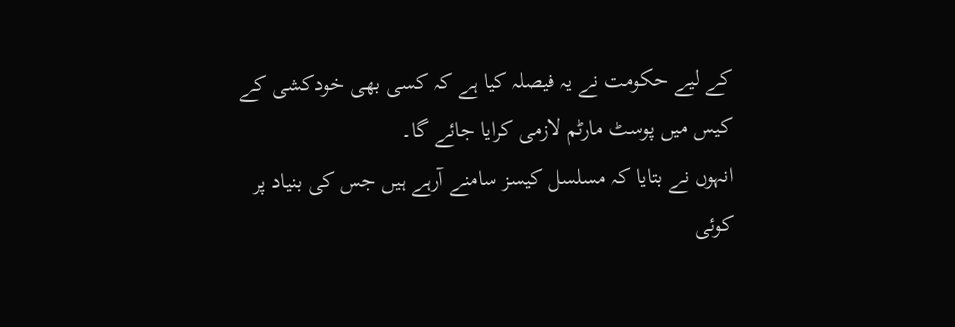کے لیے حکومت نے یہ فیصلہ کیا ہے کہ کسی بھی خودکشی کے کیس میں پوسٹ مارٹم لازمی کرایا جائے گا۔
انہوں نے بتایا کہ مسلسل کیسز سامنے آرہے ہیں جس کی بنیاد پر کوئی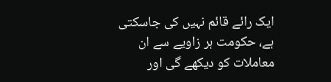ایک رائے قائم نہیں کی جاسکتی ہے، حکومت ہر زاویے سے ان معاملات کو دیکھے گی اور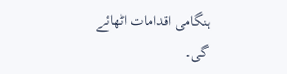ہنگامی اقدامات اٹھائے گی۔